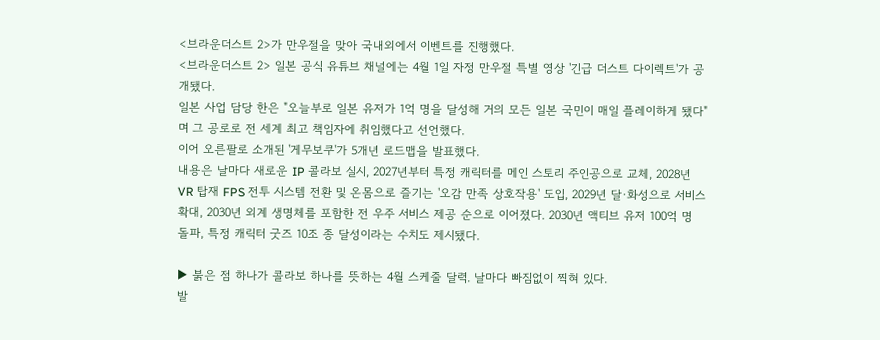<브라운더스트 2>가 만우절을 맞아 국내외에서 이벤트를 진행했다.
<브라운더스트 2> 일본 공식 유튜브 채널에는 4월 1일 자정 만우절 특별 영상 '긴급 더스트 다이렉트'가 공개됐다.
일본 사업 담당 한은 "오늘부로 일본 유저가 1억 명을 달성해 거의 모든 일본 국민이 매일 플레이하게 됐다"며 그 공로로 전 세계 최고 책임자에 취임했다고 선언했다.
이어 오른팔로 소개된 '게무보쿠'가 5개년 로드맵을 발표했다.
내용은 날마다 새로운 IP 콜라보 실시, 2027년부터 특정 캐릭터를 메인 스토리 주인공으로 교체, 2028년 VR 탑재 FPS 전투 시스템 전환 및 온몸으로 즐기는 '오감 만족 상호작용' 도입, 2029년 달·화성으로 서비스 확대, 2030년 외계 생명체를 포함한 전 우주 서비스 제공 순으로 이어졌다. 2030년 액티브 유저 100억 명 돌파, 특정 캐릭터 굿즈 10조 종 달성이라는 수치도 제시됐다.

▶ 붉은 점 하나가 콜라보 하나를 뜻하는 4월 스케줄 달력. 날마다 빠짐없이 찍혀 있다.
발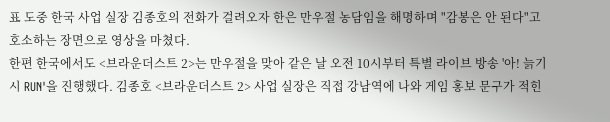표 도중 한국 사업 실장 김종호의 전화가 걸려오자 한은 만우절 농담임을 해명하며 "감봉은 안 된다"고 호소하는 장면으로 영상을 마쳤다.
한편 한국에서도 <브라운더스트 2>는 만우절을 맞아 같은 날 오전 10시부터 특별 라이브 방송 '아! 늙기시 RUN'을 진행했다. 김종호 <브라운더스트 2> 사업 실장은 직접 강남역에 나와 게임 홍보 문구가 적힌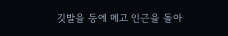깃발을 등에 메고 인근을 돌아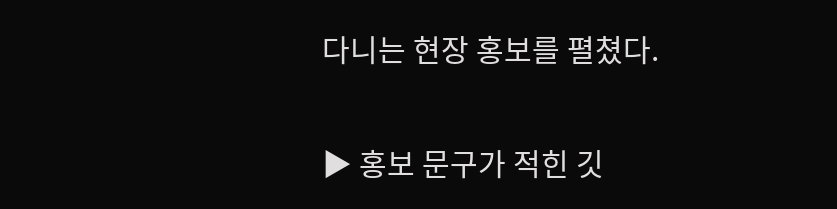다니는 현장 홍보를 펼쳤다.

▶ 홍보 문구가 적힌 깃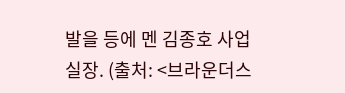발을 등에 멘 김종호 사업 실장. (출처: <브라운더스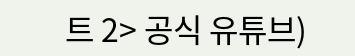트 2> 공식 유튜브)